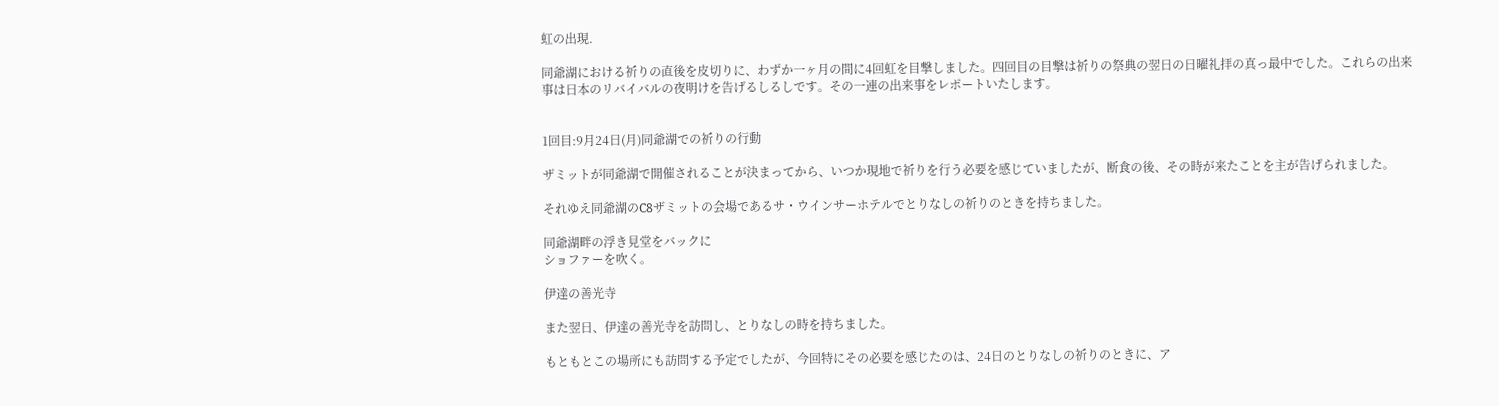虹の出現.

同爺湖における祈りの直後を皮切りに、わずか一ヶ月の間に4回虹を目撃しました。四回目の目撃は祈りの祭典の翌日の日曜礼拝の真っ最中でした。これらの出来事は日本のリバイバルの夜明けを告げるしるしです。その一連の出来事をレポートいたします。


1回目:9月24日(月)同爺湖での祈りの行動

ザミットが同爺湖で開催されることが決まってから、いつか現地で祈りを行う必要を感じていましたが、断食の後、その時が来たことを主が告げられました。

それゆえ同爺湖のC8ザミットの会場であるサ・ウインサーホテルでとりなしの祈りのときを持ちました。

同爺湖畔の浮き見堂をバックに
ショファーを吹く。

伊達の善光寺

また翌日、伊達の善光寺を訪問し、とりなしの時を持ちました。

もともとこの場所にも訪問する予定でしたが、今回特にその必要を感じたのは、24日のとりなしの祈りのときに、ア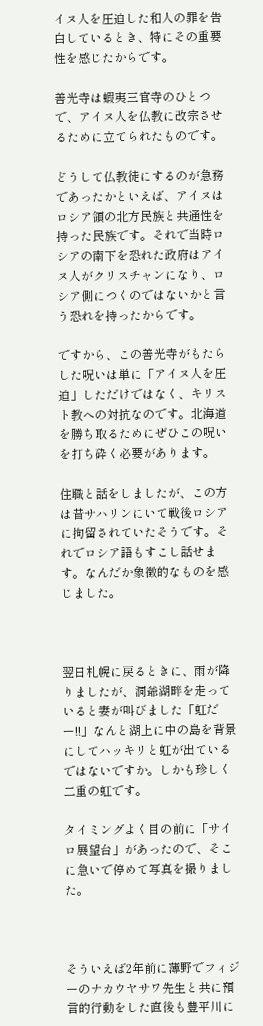イヌ人を圧迫した和人の罪を告白しているとき、特にその重要性を感じたからです。

善光寺は蝦夷三官寺のひとつで、アイヌ人を仏教に改宗させるために立てられたものです。

どうして仏教徒にするのが急務であったかといえば、アイヌはロシア領の北方民族と共通性を持った民族です。それで当時ロシアの南下を恐れた政府はアイヌ人がクリスチャンになり、ロシア側につくのではないかと言う恐れを持ったからです。

ですから、この善光寺がもたらした呪いは単に「アイヌ人を圧迫」しただけではなく、キリスト教への対抗なのです。北海道を勝ち取るためにぜひこの呪いを打ち砕く必要があります。

住職と話をしましたが、この方は昔サハリンにいて戦後ロシアに拘留されていたそうです。それでロシア語もすこし話せます。なんだか象徴的なものを感じました。



翌日札幌に戻るときに、雨が降りましたが、洞爺湖畔を走っていると妻が叫びました「虹だー!!」なんと湖上に中の島を背景にしてハッキリと虹が出ているではないですか。しかも珍しく二重の虹です。

タイミングよく目の前に「サイロ展望台」があったので、そこに急いで停めて写真を撮りました。



そういえば2年前に薄野でフィジーのナカウヤサワ先生と共に預言的行動をした直後も豊平川に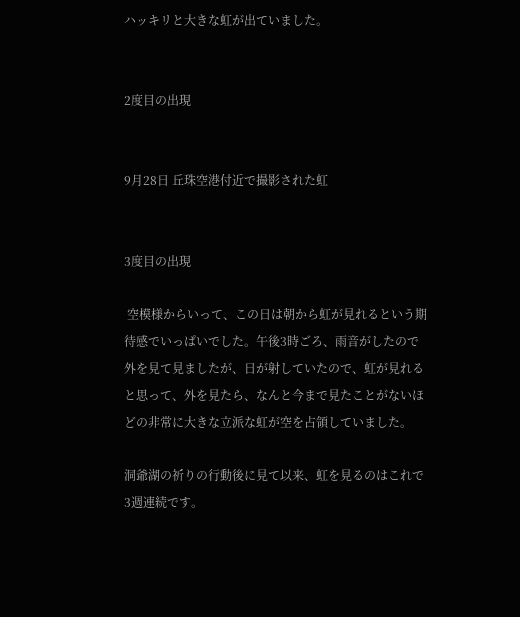ハッキリと大きな虹が出ていました。


2度目の出現


9月28日 丘珠空港付近で撮影された虹


3度目の出現

 空模様からいって、この日は朝から虹が見れるという期待感でいっぱいでした。午後3時ごろ、雨音がしたので外を見て見ましたが、日が射していたので、虹が見れると思って、外を見たら、なんと今まで見たことがないほどの非常に大きな立派な虹が空を占領していました。

洞爺湖の祈りの行動後に見て以来、虹を見るのはこれで3週連続です。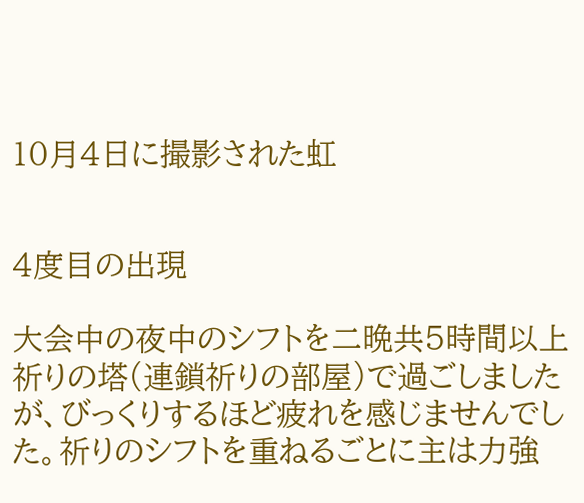10月4日に撮影された虹


4度目の出現

大会中の夜中のシフトを二晩共5時間以上祈りの塔(連鎖祈りの部屋)で過ごしましたが、びっくりするほど疲れを感じませんでした。祈りのシフトを重ねるごとに主は力強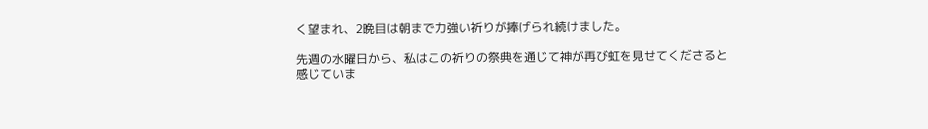く望まれ、2晩目は朝まで力強い祈りが捧げられ続けました。

先週の水曜日から、私はこの祈りの祭典を通じて神が再び虹を見せてくださると感じていま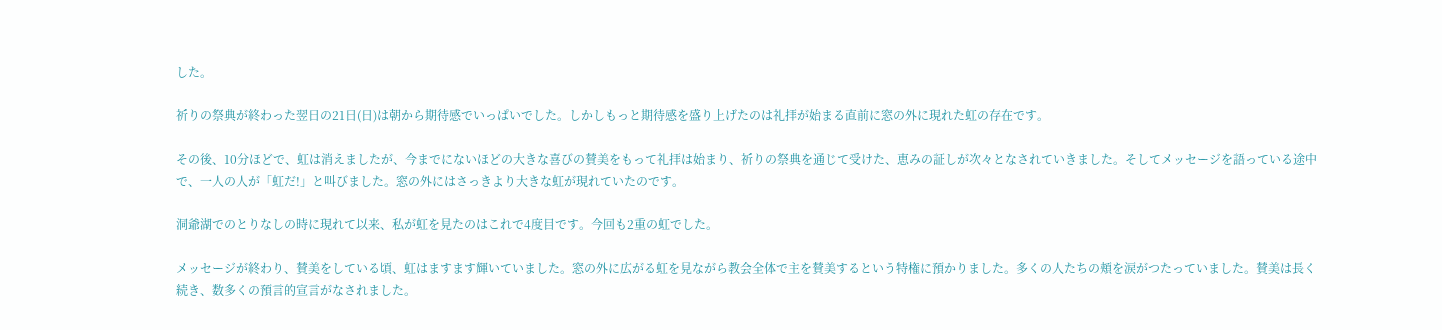した。

祈りの祭典が終わった翌日の21日(日)は朝から期待感でいっぱいでした。しかしもっと期待感を盛り上げたのは礼拝が始まる直前に窓の外に現れた虹の存在です。

その後、10分ほどで、虹は消えましたが、今までにないほどの大きな喜びの賛美をもって礼拝は始まり、祈りの祭典を通じて受けた、恵みの証しが次々となされていきました。そしてメッセージを語っている途中で、一人の人が「虹だ!」と叫びました。窓の外にはさっきより大きな虹が現れていたのです。

洞爺湖でのとりなしの時に現れて以来、私が虹を見たのはこれで4度目です。今回も2重の虹でした。

メッセージが終わり、賛美をしている頃、虹はますます輝いていました。窓の外に広がる虹を見ながら教会全体で主を賛美するという特権に預かりました。多くの人たちの頬を涙がつたっていました。賛美は長く続き、数多くの預言的宣言がなされました。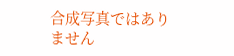合成写真ではありません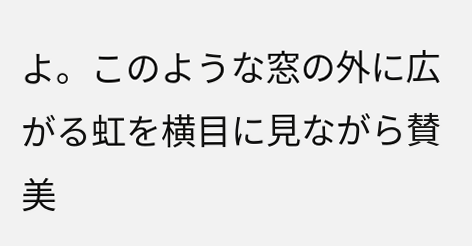よ。このような窓の外に広がる虹を横目に見ながら賛美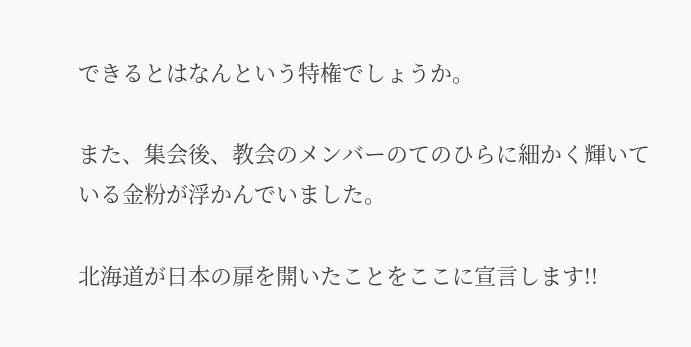できるとはなんという特権でしょうか。

また、集会後、教会のメンバーのてのひらに細かく輝いている金粉が浮かんでいました。

北海道が日本の扉を開いたことをここに宣言します!!